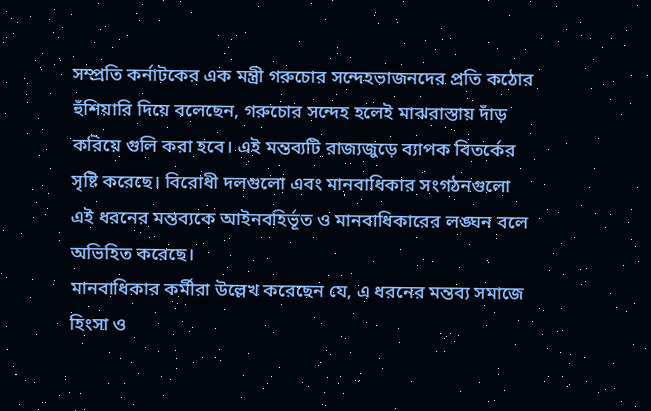সম্প্রতি কর্নাটকের এক মন্ত্রী গরুচোর সন্দেহভাজনদের প্রতি কঠোর হুঁশিয়ারি দিয়ে বলেছেন, গরুচোর সন্দেহ হলেই মাঝরাস্তায় দাঁড় করিয়ে গুলি করা হবে। এই মন্তব্যটি রাজ্যজুড়ে ব্যাপক বিতর্কের সৃষ্টি করেছে। বিরোধী দলগুলো এবং মানবাধিকার সংগঠনগুলো এই ধরনের মন্তব্যকে আইনবহির্ভূত ও মানবাধিকারের লঙ্ঘন বলে অভিহিত করেছে।
মানবাধিকার কর্মীরা উল্লেখ করেছেন যে, এ ধরনের মন্তব্য সমাজে হিংসা ও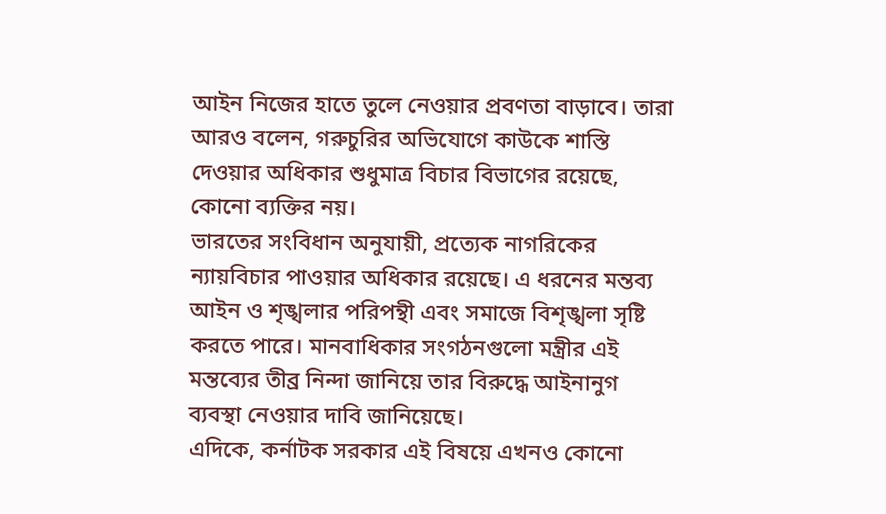আইন নিজের হাতে তুলে নেওয়ার প্রবণতা বাড়াবে। তারা আরও বলেন, গরুচুরির অভিযোগে কাউকে শাস্তি দেওয়ার অধিকার শুধুমাত্র বিচার বিভাগের রয়েছে, কোনো ব্যক্তির নয়।
ভারতের সংবিধান অনুযায়ী, প্রত্যেক নাগরিকের ন্যায়বিচার পাওয়ার অধিকার রয়েছে। এ ধরনের মন্তব্য আইন ও শৃঙ্খলার পরিপন্থী এবং সমাজে বিশৃঙ্খলা সৃষ্টি করতে পারে। মানবাধিকার সংগঠনগুলো মন্ত্রীর এই মন্তব্যের তীব্র নিন্দা জানিয়ে তার বিরুদ্ধে আইনানুগ ব্যবস্থা নেওয়ার দাবি জানিয়েছে।
এদিকে, কর্নাটক সরকার এই বিষয়ে এখনও কোনো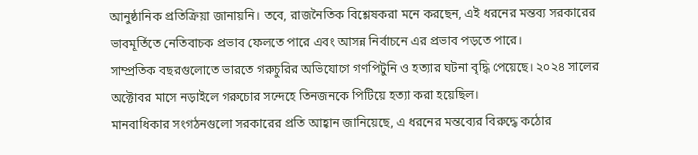আনুষ্ঠানিক প্রতিক্রিয়া জানায়নি। তবে, রাজনৈতিক বিশ্লেষকরা মনে করছেন, এই ধরনের মন্তব্য সরকারের ভাবমূর্তিতে নেতিবাচক প্রভাব ফেলতে পারে এবং আসন্ন নির্বাচনে এর প্রভাব পড়তে পারে।
সাম্প্রতিক বছরগুলোতে ভারতে গরুচুরির অভিযোগে গণপিটুনি ও হত্যার ঘটনা বৃদ্ধি পেয়েছে। ২০২৪ সালের অক্টোবর মাসে নড়াইলে গরুচোর সন্দেহে তিনজনকে পিটিয়ে হত্যা করা হয়েছিল।
মানবাধিকার সংগঠনগুলো সরকারের প্রতি আহ্বান জানিয়েছে, এ ধরনের মন্তব্যের বিরুদ্ধে কঠোর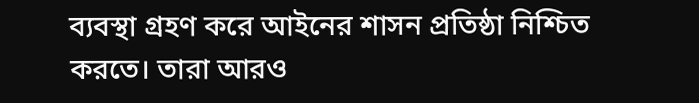ব্যবস্থা গ্রহণ করে আইনের শাসন প্রতিষ্ঠা নিশ্চিত করতে। তারা আরও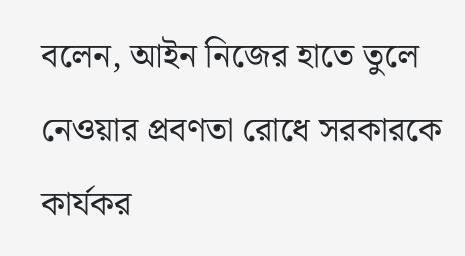বলেন, আইন নিজের হাতে তুলে নেওয়ার প্রবণতা রোধে সরকারকে কার্যকর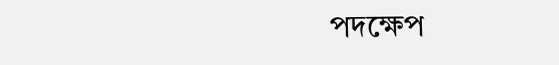পদক্ষেপ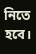নিতে হবে।